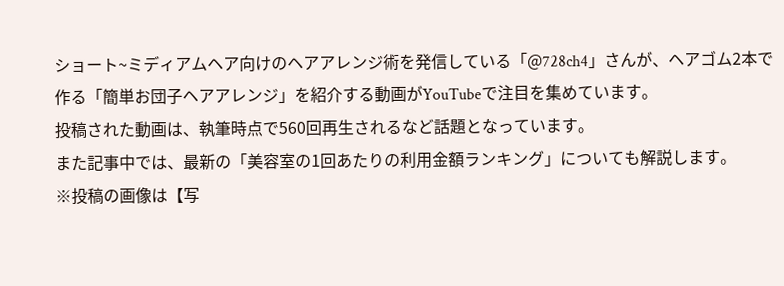ショート~ミディアムヘア向けのヘアアレンジ術を発信している「@728ch4」さんが、ヘアゴム2本で作る「簡単お団子ヘアアレンジ」を紹介する動画がYouTubeで注目を集めています。
投稿された動画は、執筆時点で560回再生されるなど話題となっています。
また記事中では、最新の「美容室の1回あたりの利用金額ランキング」についても解説します。
※投稿の画像は【写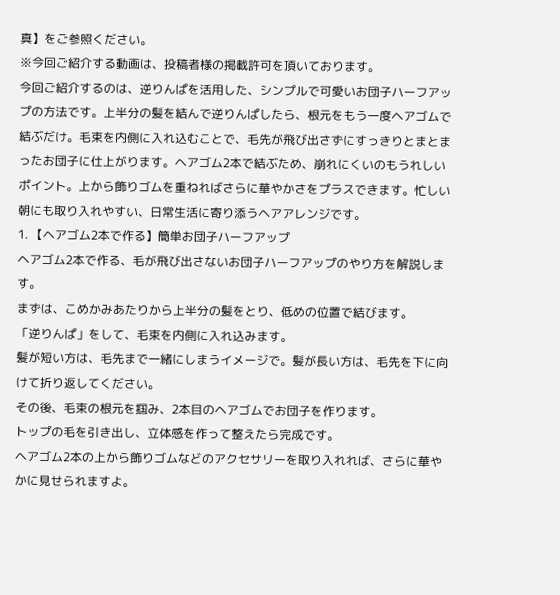真】をご参照ください。
※今回ご紹介する動画は、投稿者様の掲載許可を頂いております。
今回ご紹介するのは、逆りんぱを活用した、シンプルで可愛いお団子ハーフアップの方法です。上半分の髪を結んで逆りんぱしたら、根元をもう一度ヘアゴムで結ぶだけ。毛束を内側に入れ込むことで、毛先が飛び出さずにすっきりとまとまったお団子に仕上がります。ヘアゴム2本で結ぶため、崩れにくいのもうれしいポイント。上から飾りゴムを重ねればさらに華やかさをプラスできます。忙しい朝にも取り入れやすい、日常生活に寄り添うヘアアレンジです。
1. 【ヘアゴム2本で作る】簡単お団子ハーフアップ
ヘアゴム2本で作る、毛が飛び出さないお団子ハーフアップのやり方を解説します。
まずは、こめかみあたりから上半分の髪をとり、低めの位置で結びます。
「逆りんぱ」をして、毛束を内側に入れ込みます。
髪が短い方は、毛先まで一緒にしまうイメージで。髪が長い方は、毛先を下に向けて折り返してください。
その後、毛束の根元を掴み、2本目のヘアゴムでお団子を作ります。
トップの毛を引き出し、立体感を作って整えたら完成です。
ヘアゴム2本の上から飾りゴムなどのアクセサリーを取り入れれば、さらに華やかに見せられますよ。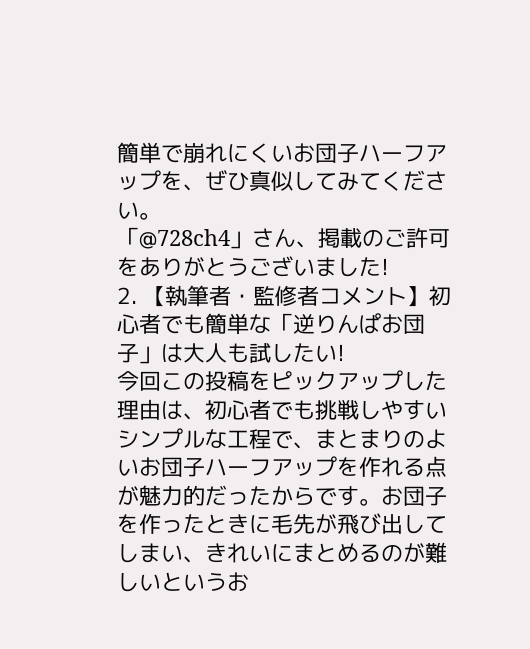簡単で崩れにくいお団子ハーフアップを、ぜひ真似してみてください。
「@728ch4」さん、掲載のご許可をありがとうございました!
2. 【執筆者・監修者コメント】初心者でも簡単な「逆りんぱお団子」は大人も試したい!
今回この投稿をピックアップした理由は、初心者でも挑戦しやすいシンプルな工程で、まとまりのよいお団子ハーフアップを作れる点が魅力的だったからです。お団子を作ったときに毛先が飛び出してしまい、きれいにまとめるのが難しいというお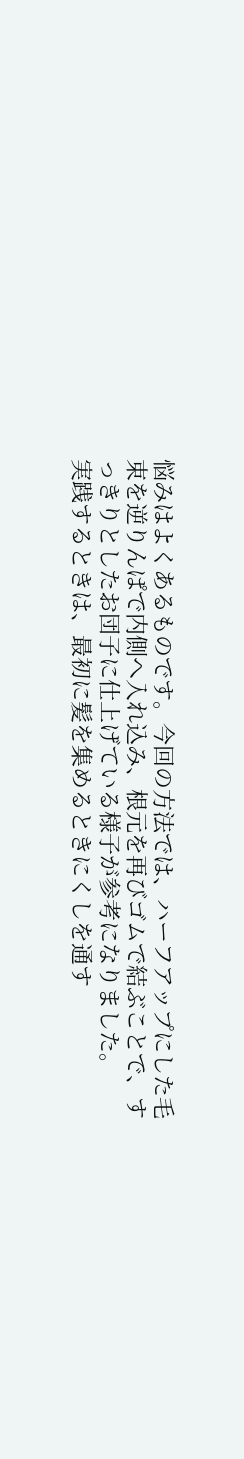悩みはよくあるものです。今回の方法では、ハーフアップにした毛束を逆りんぱで内側へ入れ込み、根元を再びゴムで結ぶことで、すっきりとしたお団子に仕上げている様子が参考になりました。
実践するときは、最初に髪を集めるときにくしを通す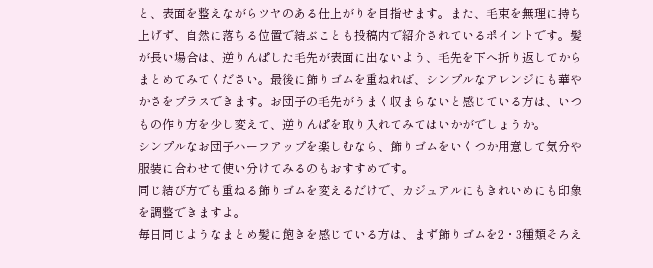と、表面を整えながらツヤのある仕上がりを目指せます。また、毛束を無理に持ち上げず、自然に落ちる位置で結ぶことも投稿内で紹介されているポイントです。髪が長い場合は、逆りんぱした毛先が表面に出ないよう、毛先を下へ折り返してからまとめてみてください。最後に飾りゴムを重ねれば、シンプルなアレンジにも華やかさをプラスできます。お団子の毛先がうまく収まらないと感じている方は、いつもの作り方を少し変えて、逆りんぱを取り入れてみてはいかがでしょうか。
シンプルなお団子ハーフアップを楽しむなら、飾りゴムをいくつか用意して気分や服装に合わせて使い分けてみるのもおすすめです。
同じ結び方でも重ねる飾りゴムを変えるだけで、カジュアルにもきれいめにも印象を調整できますよ。
毎日同じようなまとめ髪に飽きを感じている方は、まず飾りゴムを2・3種類そろえ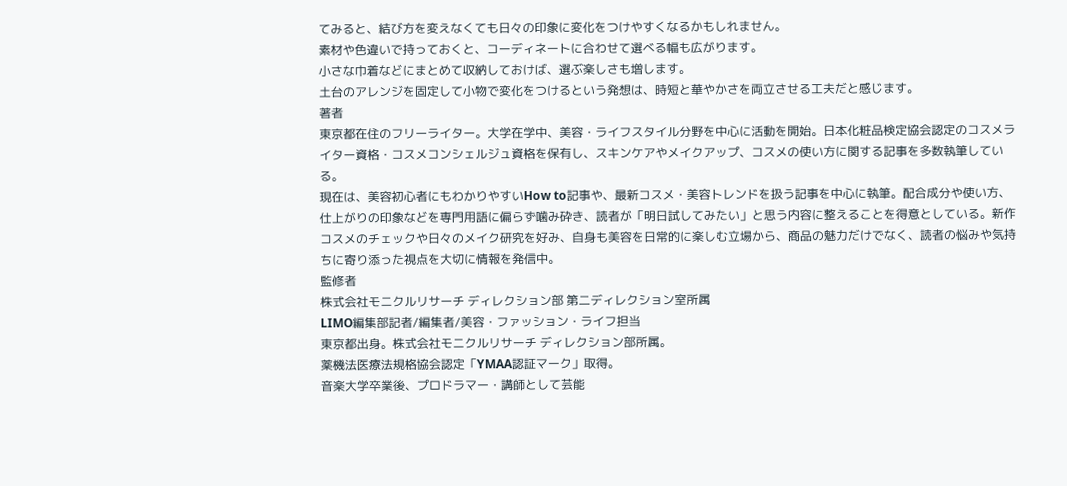てみると、結び方を変えなくても日々の印象に変化をつけやすくなるかもしれません。
素材や色違いで持っておくと、コーディネートに合わせて選べる幅も広がります。
小さな巾着などにまとめて収納しておけば、選ぶ楽しさも増します。
土台のアレンジを固定して小物で変化をつけるという発想は、時短と華やかさを両立させる工夫だと感じます。
著者
東京都在住のフリーライター。大学在学中、美容・ライフスタイル分野を中心に活動を開始。日本化粧品検定協会認定のコスメライター資格・コスメコンシェルジュ資格を保有し、スキンケアやメイクアップ、コスメの使い方に関する記事を多数執筆している。
現在は、美容初心者にもわかりやすいHow to記事や、最新コスメ・美容トレンドを扱う記事を中心に執筆。配合成分や使い方、仕上がりの印象などを専門用語に偏らず噛み砕き、読者が「明日試してみたい」と思う内容に整えることを得意としている。新作コスメのチェックや日々のメイク研究を好み、自身も美容を日常的に楽しむ立場から、商品の魅力だけでなく、読者の悩みや気持ちに寄り添った視点を大切に情報を発信中。
監修者
株式会社モニクルリサーチ ディレクション部 第二ディレクション室所属
LIMO編集部記者/編集者/美容・ファッション・ライフ担当
東京都出身。株式会社モニクルリサーチ ディレクション部所属。
薬機法医療法規格協会認定「YMAA認証マーク」取得。
音楽大学卒業後、プロドラマー・講師として芸能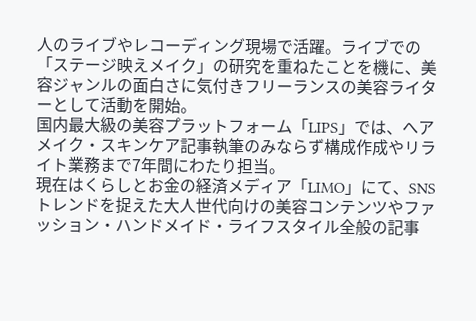人のライブやレコーディング現場で活躍。ライブでの「ステージ映えメイク」の研究を重ねたことを機に、美容ジャンルの面白さに気付きフリーランスの美容ライターとして活動を開始。
国内最大級の美容プラットフォーム「LIPS」では、へアメイク・スキンケア記事執筆のみならず構成作成やリライト業務まで7年間にわたり担当。
現在はくらしとお金の経済メディア「LIMO」にて、SNSトレンドを捉えた大人世代向けの美容コンテンツやファッション・ハンドメイド・ライフスタイル全般の記事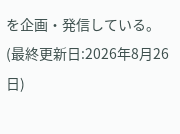を企画・発信している。
(最終更新日:2026年8月26日)